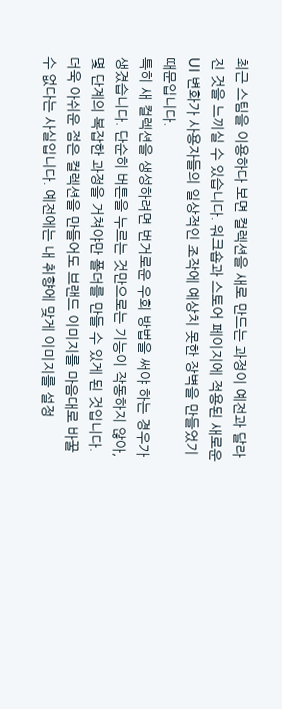최근 스팀을 이용하다 보면 컬렉션을 새로 만드는 과정이 예전과 달라진 것을 느끼실 수 있습니다. 워크숍과 스토어 페이지에 적용된 새로운 UI 변화가 사용자들의 일상적인 조작에 예상치 못한 장벽을 만들었기 때문입니다.
특히 새 컬렉션을 생성하려면 번거로운 우회 방법을 써야 하는 경우가 생겼습니다. 단순히 버튼을 누르는 것만으로는 기능이 작동하지 않아, 몇 단계의 복잡한 과정을 거쳐야만 폴더를 만들 수 있게 된 것입니다.
더욱 아쉬운 점은 컬렉션을 만들어도 브랜드 이미지를 마음대로 바꿀 수 없다는 사실입니다. 예전에는 내 취향에 맞게 이미지를 설정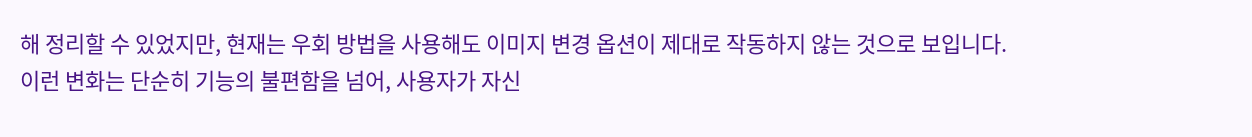해 정리할 수 있었지만, 현재는 우회 방법을 사용해도 이미지 변경 옵션이 제대로 작동하지 않는 것으로 보입니다.
이런 변화는 단순히 기능의 불편함을 넘어, 사용자가 자신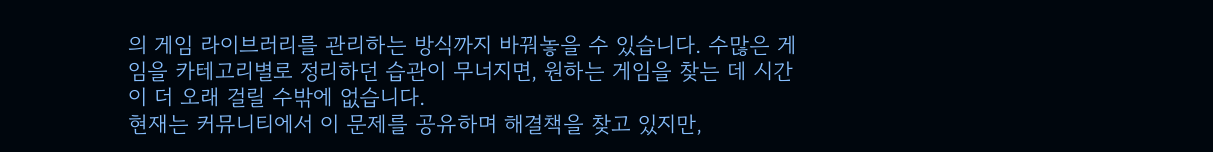의 게임 라이브러리를 관리하는 방식까지 바꿔놓을 수 있습니다. 수많은 게임을 카테고리별로 정리하던 습관이 무너지면, 원하는 게임을 찾는 데 시간이 더 오래 걸릴 수밖에 없습니다.
현재는 커뮤니티에서 이 문제를 공유하며 해결책을 찾고 있지만,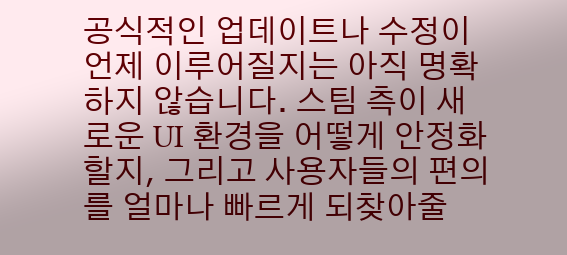공식적인 업데이트나 수정이 언제 이루어질지는 아직 명확하지 않습니다. 스팀 측이 새로운 UI 환경을 어떻게 안정화할지, 그리고 사용자들의 편의를 얼마나 빠르게 되찾아줄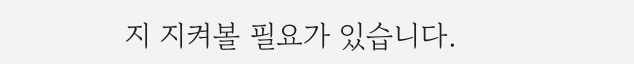지 지켜볼 필요가 있습니다.